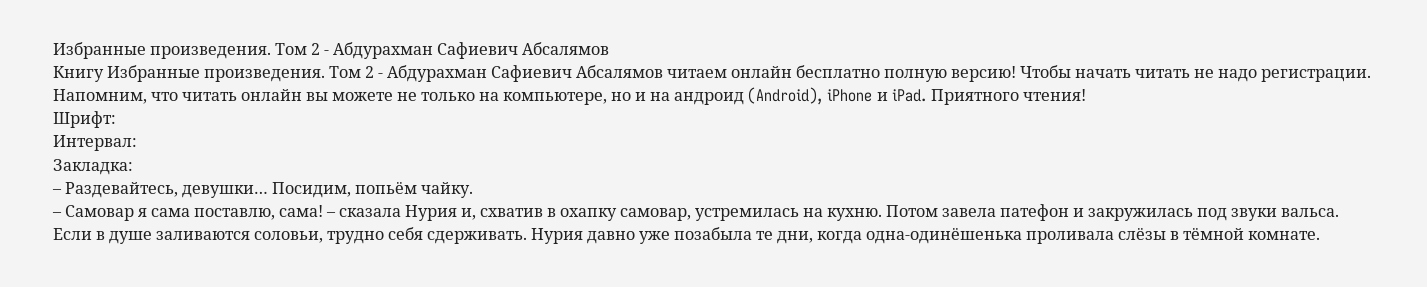Избранные произведения. Том 2 - Абдурахман Сафиевич Абсалямов
Книгу Избранные произведения. Том 2 - Абдурахман Сафиевич Абсалямов читаем онлайн бесплатно полную версию! Чтобы начать читать не надо регистрации. Напомним, что читать онлайн вы можете не только на компьютере, но и на андроид (Android), iPhone и iPad. Приятного чтения!
Шрифт:
Интервал:
Закладка:
– Раздевайтесь, девушки… Посидим, попьём чайку.
– Самовар я сама поставлю, сама! – сказала Нурия и, схватив в охапку самовар, устремилась на кухню. Потом завела патефон и закружилась под звуки вальса.
Если в душе заливаются соловьи, трудно себя сдерживать. Нурия давно уже позабыла те дни, когда одна-одинёшенька проливала слёзы в тёмной комнате.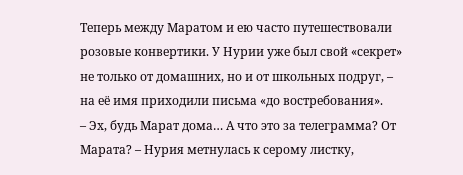Теперь между Маратом и ею часто путешествовали розовые конвертики. У Нурии уже был свой «секрет» не только от домашних, но и от школьных подруг, – на её имя приходили письма «до востребования».
– Эх, будь Марат дома… А что это за телеграмма? От Марата? – Нурия метнулась к серому листку,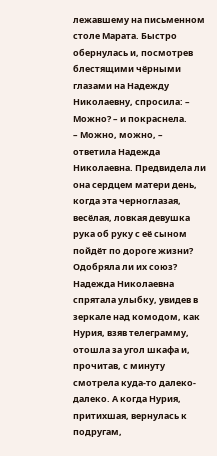лежавшему на письменном столе Марата. Быстро обернулась и, посмотрев блестящими чёрными глазами на Надежду Николаевну, спросила: – Можно? – и покраснела.
– Можно, можно, – ответила Надежда Николаевна. Предвидела ли она сердцем матери день, когда эта черноглазая, весёлая, ловкая девушка рука об руку с её сыном пойдёт по дороге жизни? Одобряла ли их союз?
Надежда Николаевна спрятала улыбку, увидев в зеркале над комодом, как Нурия, взяв телеграмму, отошла за угол шкафа и, прочитав, с минуту смотрела куда-то далеко-далеко. А когда Нурия, притихшая, вернулась к подругам,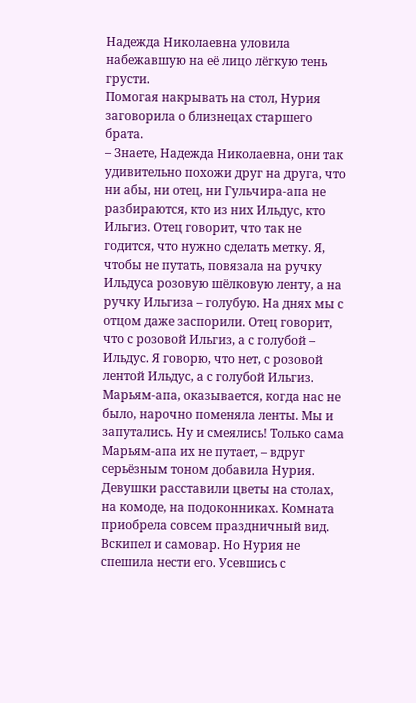Надежда Николаевна уловила набежавшую на её лицо лёгкую тень грусти.
Помогая накрывать на стол, Нурия заговорила о близнецах старшего брата.
– Знаете, Надежда Николаевна, они так удивительно похожи друг на друга, что ни абы, ни отец, ни Гульчира-апа не разбираются, кто из них Ильдус, кто Ильгиз. Отец говорит, что так не годится, что нужно сделать метку. Я, чтобы не путать, повязала на ручку Ильдуса розовую шёлковую ленту, а на ручку Ильгиза – голубую. На днях мы с отцом даже заспорили. Отец говорит, что с розовой Ильгиз, а с голубой – Ильдус. Я говорю, что нет, с розовой лентой Ильдус, а с голубой Ильгиз. Марьям-апа, оказывается, когда нас не было, нарочно поменяла ленты. Мы и запутались. Ну и смеялись! Только сама Марьям-апа их не путает, – вдруг серьёзным тоном добавила Нурия.
Девушки расставили цветы на столах, на комоде, на подоконниках. Комната приобрела совсем праздничный вид. Вскипел и самовар. Но Нурия не спешила нести его. Усевшись с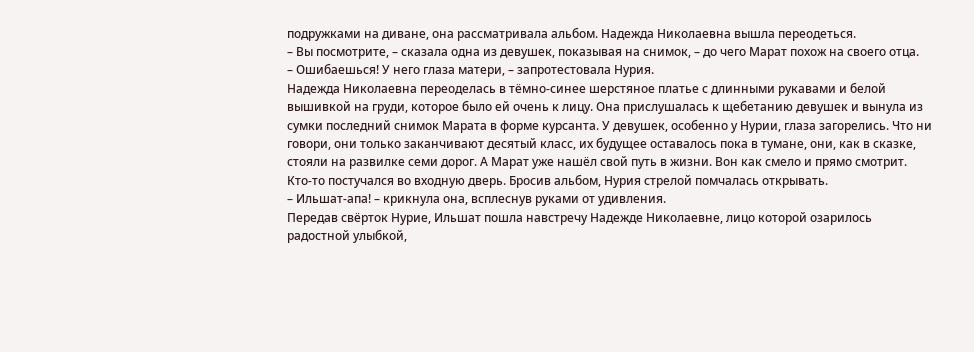подружками на диване, она рассматривала альбом. Надежда Николаевна вышла переодеться.
– Вы посмотрите, – сказала одна из девушек, показывая на снимок, – до чего Марат похож на своего отца.
– Ошибаешься! У него глаза матери, – запротестовала Нурия.
Надежда Николаевна переоделась в тёмно-синее шерстяное платье с длинными рукавами и белой вышивкой на груди, которое было ей очень к лицу. Она прислушалась к щебетанию девушек и вынула из сумки последний снимок Марата в форме курсанта. У девушек, особенно у Нурии, глаза загорелись. Что ни говори, они только заканчивают десятый класс, их будущее оставалось пока в тумане, они, как в сказке, стояли на развилке семи дорог. А Марат уже нашёл свой путь в жизни. Вон как смело и прямо смотрит.
Кто-то постучался во входную дверь. Бросив альбом, Нурия стрелой помчалась открывать.
– Ильшат-апа! – крикнула она, всплеснув руками от удивления.
Передав свёрток Нурие, Ильшат пошла навстречу Надежде Николаевне, лицо которой озарилось радостной улыбкой,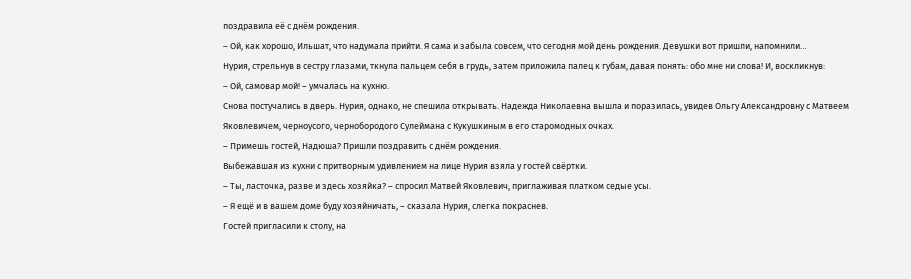поздравила её с днём рождения.
– Ой, как хорошо, Ильшат, что надумала прийти. Я сама и забыла совсем, что сегодня мой день рождения. Девушки вот пришли, напомнили…
Нурия, стрельнув в сестру глазами, ткнула пальцем себя в грудь, затем приложила палец к губам, давая понять: обо мне ни слова! И, воскликнув:
– Ой, самовар мой! – умчалась на кухню.
Снова постучались в дверь. Нурия, однако, не спешила открывать. Надежда Николаевна вышла и поразилась, увидев Ольгу Александровну с Матвеем Яковлевичем, черноусого, чернобородого Сулеймана с Кукушкиным в его старомодных очках.
– Примешь гостей, Надюша? Пришли поздравить с днём рождения.
Выбежавшая из кухни с притворным удивлением на лице Нурия взяла у гостей свёртки.
– Ты, ласточка, разве и здесь хозяйка? – спросил Матвей Яковлевич, приглаживая платком седые усы.
– Я ещё и в вашем доме буду хозяйничать, – сказала Нурия, слегка покраснев.
Гостей пригласили к столу, на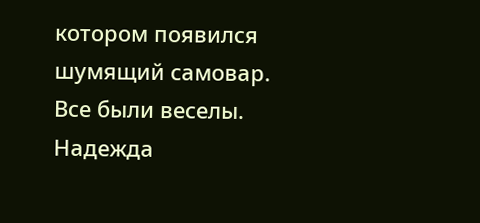котором появился шумящий самовар. Все были веселы. Надежда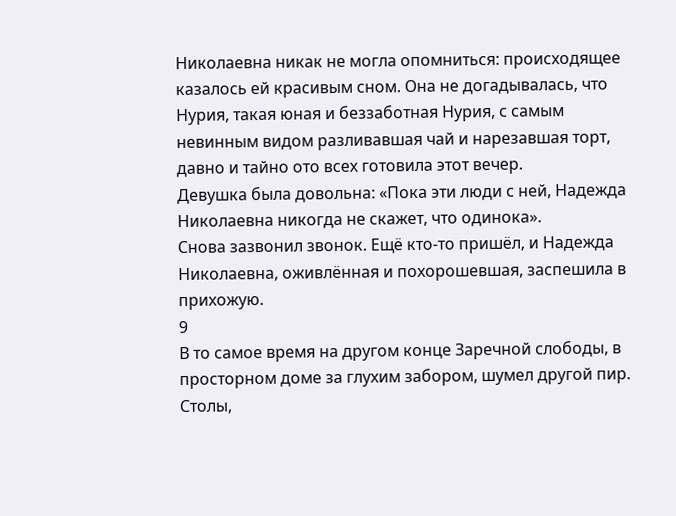Николаевна никак не могла опомниться: происходящее казалось ей красивым сном. Она не догадывалась, что Нурия, такая юная и беззаботная Нурия, с самым невинным видом разливавшая чай и нарезавшая торт, давно и тайно ото всех готовила этот вечер.
Девушка была довольна: «Пока эти люди с ней, Надежда Николаевна никогда не скажет, что одинока».
Снова зазвонил звонок. Ещё кто-то пришёл, и Надежда Николаевна, оживлённая и похорошевшая, заспешила в прихожую.
9
В то самое время на другом конце Заречной слободы, в просторном доме за глухим забором, шумел другой пир. Столы,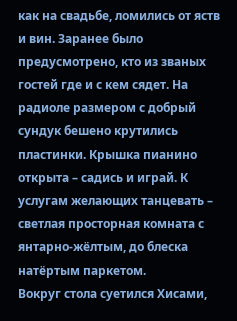как на свадьбе, ломились от яств и вин. Заранее было предусмотрено, кто из званых гостей где и с кем сядет. На радиоле размером с добрый сундук бешено крутились пластинки. Крышка пианино открыта – садись и играй. К услугам желающих танцевать – светлая просторная комната с янтарно-жёлтым, до блеска натёртым паркетом.
Вокруг стола суетился Хисами,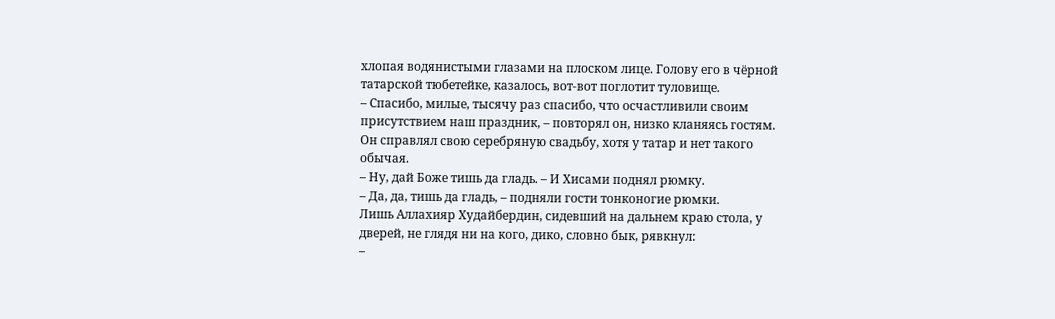хлопая водянистыми глазами на плоском лице. Голову его в чёрной татарской тюбетейке, казалось, вот-вот поглотит туловище.
– Спасибо, милые, тысячу раз спасибо, что осчастливили своим присутствием наш праздник, – повторял он, низко кланяясь гостям.
Он справлял свою серебряную свадьбу, хотя у татар и нет такого обычая.
– Ну, дай Боже тишь да гладь. – И Хисами поднял рюмку.
– Да, да, тишь да гладь, – подняли гости тонконогие рюмки.
Лишь Аллахияр Худайбердин, сидевший на дальнем краю стола, у дверей, не глядя ни на кого, дико, словно бык, рявкнул:
–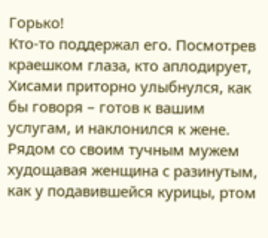Горько!
Кто-то поддержал его. Посмотрев краешком глаза, кто аплодирует, Хисами приторно улыбнулся, как бы говоря – готов к вашим услугам, и наклонился к жене.
Рядом со своим тучным мужем худощавая женщина с разинутым, как у подавившейся курицы, ртом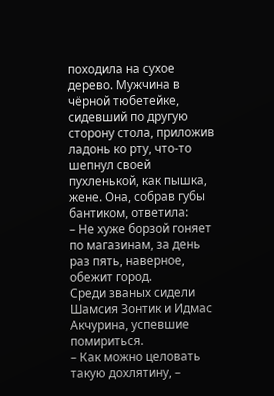походила на сухое дерево. Мужчина в чёрной тюбетейке, сидевший по другую сторону стола, приложив ладонь ко рту, что-то шепнул своей пухленькой, как пышка, жене. Она, собрав губы бантиком, ответила:
– Не хуже борзой гоняет по магазинам, за день раз пять, наверное, обежит город.
Среди званых сидели Шамсия Зонтик и Идмас Акчурина, успевшие помириться.
– Как можно целовать такую дохлятину, –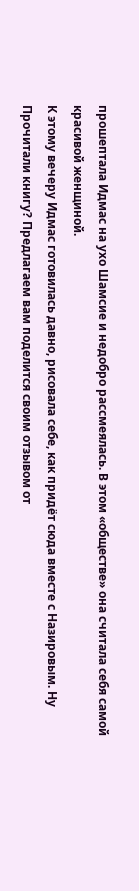прошептала Идмас на ухо Шамсие и недобро рассмеялась. В этом «обществе» она считала себя самой красивой женщиной.
К этому вечеру Идмас готовилась давно, рисовала себе, как придёт сюда вместе с Назировым. Ну
Прочитали книгу? Предлагаем вам поделится своим отзывом от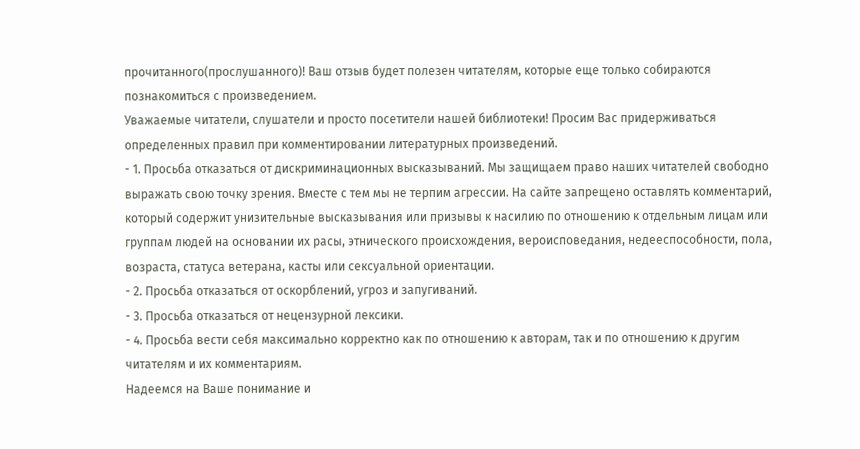прочитанного(прослушанного)! Ваш отзыв будет полезен читателям, которые еще только собираются познакомиться с произведением.
Уважаемые читатели, слушатели и просто посетители нашей библиотеки! Просим Вас придерживаться определенных правил при комментировании литературных произведений.
- 1. Просьба отказаться от дискриминационных высказываний. Мы защищаем право наших читателей свободно выражать свою точку зрения. Вместе с тем мы не терпим агрессии. На сайте запрещено оставлять комментарий, который содержит унизительные высказывания или призывы к насилию по отношению к отдельным лицам или группам людей на основании их расы, этнического происхождения, вероисповедания, недееспособности, пола, возраста, статуса ветерана, касты или сексуальной ориентации.
- 2. Просьба отказаться от оскорблений, угроз и запугиваний.
- 3. Просьба отказаться от нецензурной лексики.
- 4. Просьба вести себя максимально корректно как по отношению к авторам, так и по отношению к другим читателям и их комментариям.
Надеемся на Ваше понимание и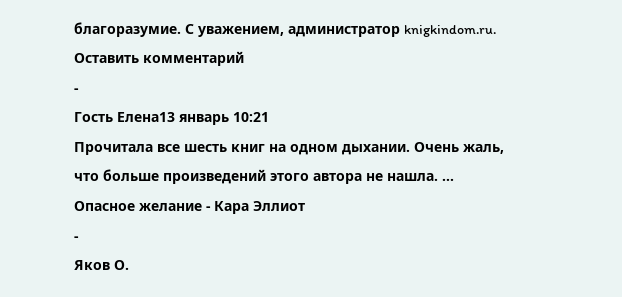благоразумие. С уважением, администратор knigkindom.ru.
Оставить комментарий
-
Гость Елена13 январь 10:21
Прочитала все шесть книг на одном дыхании. Очень жаль, что больше произведений этого автора не нашла. ...
Опасное желание - Кара Эллиот
-
Яков О.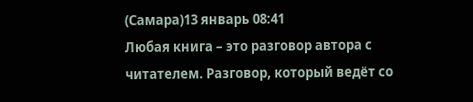(Самара)13 январь 08:41
Любая книга – это разговор автора с читателем. Разговор, который ведёт со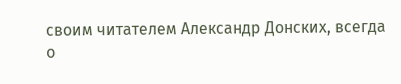своим читателем Александр Донских, всегда о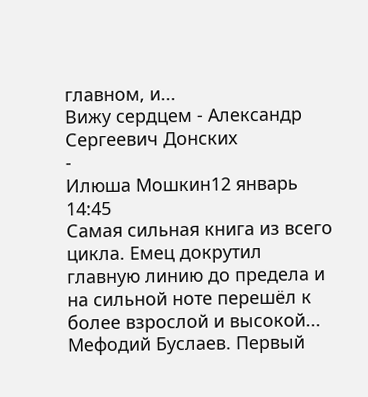главном, и...
Вижу сердцем - Александр Сергеевич Донских
-
Илюша Мошкин12 январь 14:45
Самая сильная книга из всего цикла. Емец докрутил главную линию до предела и на сильной ноте перешёл к более взрослой и высокой...
Мефодий Буслаев. Первый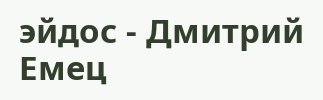эйдос - Дмитрий Емец